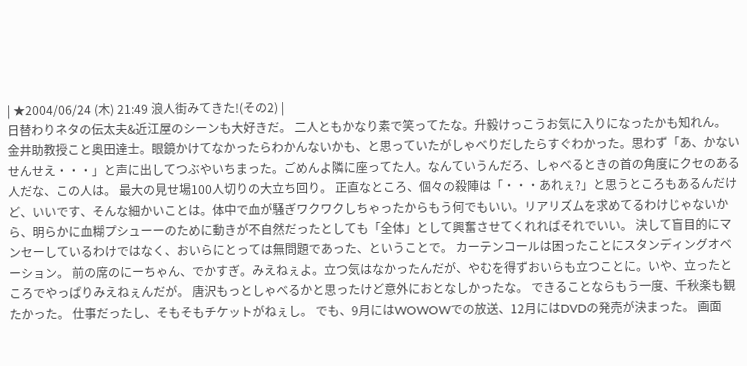| ★2004/06/24 (木) 21:49 浪人街みてきた!(その2) |
日替わりネタの伝太夫&近江屋のシーンも大好きだ。 二人ともかなり素で笑ってたな。升毅けっこうお気に入りになったかも知れん。 金井助教授こと奥田達士。眼鏡かけてなかったらわかんないかも、と思っていたがしゃべりだしたらすぐわかった。思わず「あ、かないせんせえ・・・」と声に出してつぶやいちまった。ごめんよ隣に座ってた人。なんていうんだろ、しゃべるときの首の角度にクセのある人だな、この人は。 最大の見せ場100人切りの大立ち回り。 正直なところ、個々の殺陣は「・・・あれぇ?」と思うところもあるんだけど、いいです、そんな細かいことは。体中で血が騒ぎワクワクしちゃったからもう何でもいい。リアリズムを求めてるわけじゃないから、明らかに血糊プシューーのために動きが不自然だったとしても「全体」として興奮させてくれればそれでいい。 決して盲目的にマンセーしているわけではなく、おいらにとっては無問題であった、ということで。 カーテンコールは困ったことにスタンディングオベーション。 前の席のにーちゃん、でかすぎ。みえねぇよ。立つ気はなかったんだが、やむを得ずおいらも立つことに。いや、立ったところでやっぱりみえねぇんだが。 唐沢もっとしゃべるかと思ったけど意外におとなしかったな。 できることならもう一度、千秋楽も観たかった。 仕事だったし、そもそもチケットがねぇし。 でも、9月にはWOWOWでの放送、12月にはDVDの発売が決まった。 画面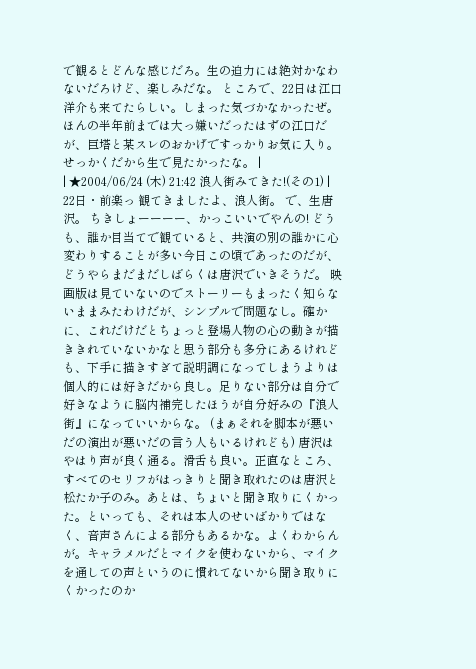で観るとどんな感じだろ。生の迫力には絶対かなわないだろけど、楽しみだな。 ところで、22日は江口洋介も来てたらしい。しまった気づかなかったぜ。ほんの半年前までは大っ嫌いだったはずの江口だが、巨塔と某スレのおかげですっかりお気に入り。せっかくだから生で見たかったな。 |
| ★2004/06/24 (木) 21:42 浪人街みてきた!(その1) |
22日・前楽っ 観てきましたよ、浪人街。 で、生唐沢。 ちきしょーーーー、かっこいいでやんの! どうも、誰か目当てで観ていると、共演の別の誰かに心変わりすることが多い今日この頃であったのだが、どうやらまだまだしばらくは唐沢でいきそうだ。 映画版は見ていないのでストーリーもまったく知らないままみたわけだが、シンプルで問題なし。確かに、これだけだとちょっと登場人物の心の動きが描ききれていないかなと思う部分も多分にあるけれども、下手に描きすぎて説明調になってしまうよりは個人的には好きだから良し。足りない部分は自分で好きなように脳内補完したほうが自分好みの『浪人街』になっていいからな。 (まぁそれを脚本が悪いだの演出が悪いだの言う人もいるけれども) 唐沢はやはり声が良く通る。滑舌も良い。正直なところ、すべてのセリフがはっきりと聞き取れたのは唐沢と松たか子のみ。あとは、ちょいと聞き取りにくかった。といっても、それは本人のせいばかりではなく、音声さんによる部分もあるかな。よくわからんが。キャラメルだとマイクを使わないから、マイクを通しての声というのに慣れてないから聞き取りにくかったのか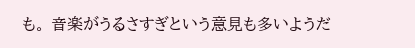も。 音楽がうるさすぎという意見も多いようだ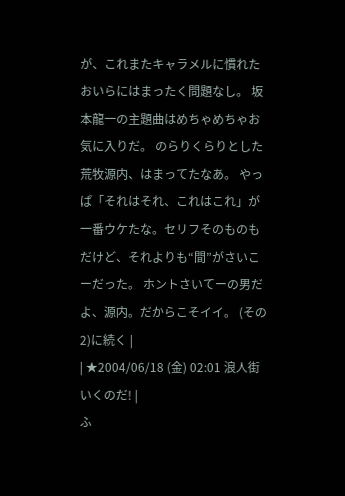が、これまたキャラメルに慣れたおいらにはまったく問題なし。 坂本龍一の主題曲はめちゃめちゃお気に入りだ。 のらりくらりとした荒牧源内、はまってたなあ。 やっぱ「それはそれ、これはこれ」が一番ウケたな。セリフそのものもだけど、それよりも“間”がさいこーだった。 ホントさいてーの男だよ、源内。だからこそイイ。 (その2)に続く |
| ★2004/06/18 (金) 02:01 浪人街いくのだ! |
ふ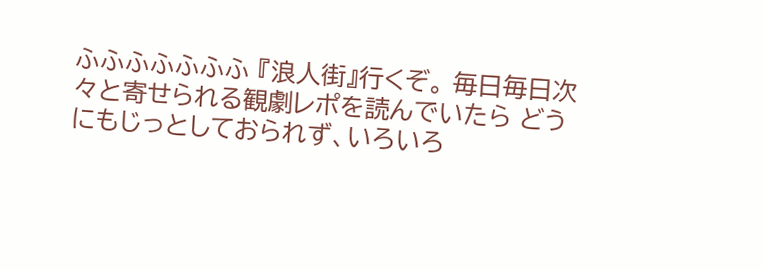ふふふふふふふ 『浪人街』行くぞ。 毎日毎日次々と寄せられる観劇レポを読んでいたら どうにもじっとしておられず、いろいろ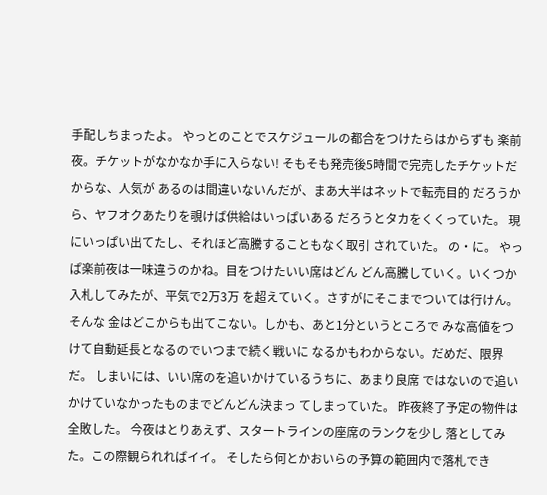手配しちまったよ。 やっとのことでスケジュールの都合をつけたらはからずも 楽前夜。チケットがなかなか手に入らない! そもそも発売後5時間で完売したチケットだからな、人気が あるのは間違いないんだが、まあ大半はネットで転売目的 だろうから、ヤフオクあたりを覗けば供給はいっぱいある だろうとタカをくくっていた。 現にいっぱい出てたし、それほど高騰することもなく取引 されていた。 の・に。 やっぱ楽前夜は一味違うのかね。目をつけたいい席はどん どん高騰していく。いくつか入札してみたが、平気で2万3万 を超えていく。さすがにそこまでついては行けん。そんな 金はどこからも出てこない。しかも、あと1分というところで みな高値をつけて自動延長となるのでいつまで続く戦いに なるかもわからない。だめだ、限界だ。 しまいには、いい席のを追いかけているうちに、あまり良席 ではないので追いかけていなかったものまでどんどん決まっ てしまっていた。 昨夜終了予定の物件は全敗した。 今夜はとりあえず、スタートラインの座席のランクを少し 落としてみた。この際観られればイイ。 そしたら何とかおいらの予算の範囲内で落札でき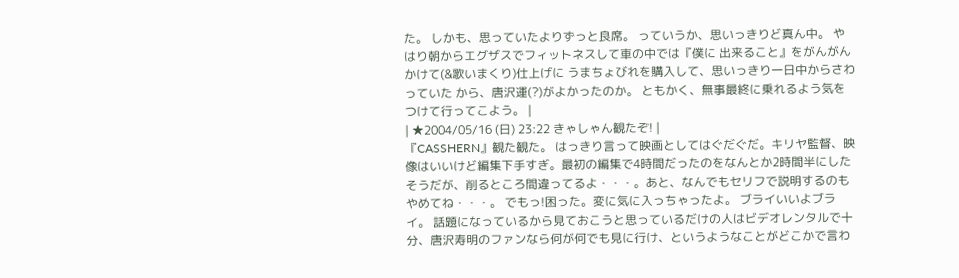た。 しかも、思っていたよりずっと良席。 っていうか、思いっきりど真ん中。 やはり朝からエグザスでフィットネスして車の中では『僕に 出来ること』をがんがんかけて(&歌いまくり)仕上げに うまちょびれを購入して、思いっきり一日中からさわっていた から、唐沢運(?)がよかったのか。 ともかく、無事最終に乗れるよう気をつけて行ってこよう。 |
| ★2004/05/16 (日) 23:22 きゃしゃん観たぞ! |
『CASSHERN』観た観た。 はっきり言って映画としてはぐだぐだ。キリヤ監督、映像はいいけど編集下手すぎ。最初の編集で4時間だったのをなんとか2時間半にしたそうだが、削るところ間違ってるよ・・・。あと、なんでもセリフで説明するのもやめてね・・・。 でもっ!困った。変に気に入っちゃったよ。 ブライいいよブライ。 話題になっているから見ておこうと思っているだけの人はビデオレンタルで十分、唐沢寿明のファンなら何が何でも見に行け、というようなことがどこかで言わ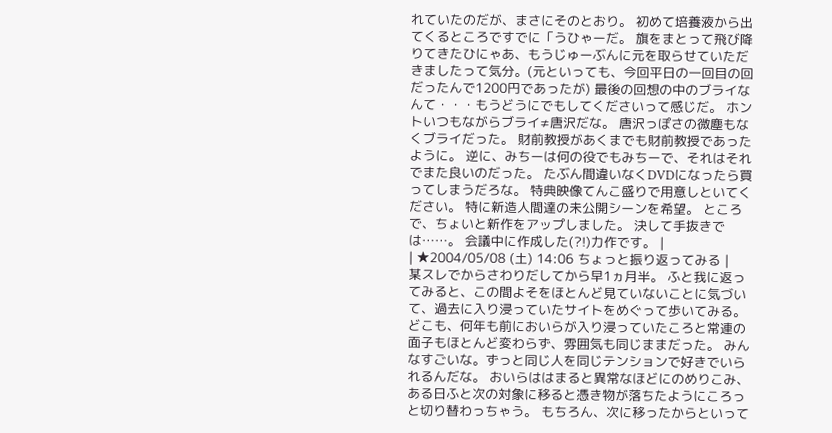れていたのだが、まさにそのとおり。 初めて培養液から出てくるところですでに「うひゃーだ。 旗をまとって飛び降りてきたひにゃあ、もうじゅーぶんに元を取らせていただきましたって気分。(元といっても、今回平日の一回目の回だったんで1200円であったが) 最後の回想の中のブライなんて・・・もうどうにでもしてくださいって感じだ。 ホントいつもながらブライ≠唐沢だな。 唐沢っぽさの微塵もなくブライだった。 財前教授があくまでも財前教授であったように。 逆に、みちーは何の役でもみちーで、それはそれでまた良いのだった。 たぶん間違いなくDVDになったら買ってしまうだろな。 特典映像てんこ盛りで用意しといてください。 特に新造人間達の未公開シーンを希望。 ところで、ちょいと新作をアップしました。 決して手抜きでは……。 会議中に作成した(?!)力作です。 |
| ★2004/05/08 (土) 14:06 ちょっと振り返ってみる |
某スレでからさわりだしてから早1ヵ月半。 ふと我に返ってみると、この間よそをほとんど見ていないことに気づいて、過去に入り浸っていたサイトをめぐって歩いてみる。 どこも、何年も前においらが入り浸っていたころと常連の面子もほとんど変わらず、雰囲気も同じままだった。 みんなすごいな。ずっと同じ人を同じテンションで好きでいられるんだな。 おいらははまると異常なほどにのめりこみ、ある日ふと次の対象に移ると憑き物が落ちたようにころっと切り替わっちゃう。 もちろん、次に移ったからといって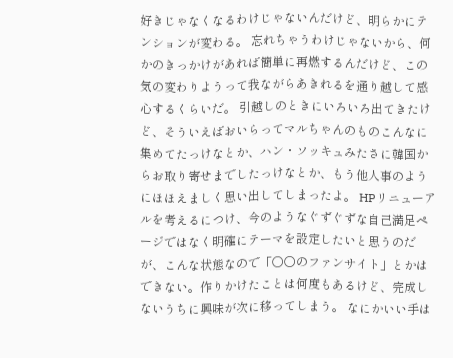好きじゃなくなるわけじゃないんだけど、明らかにテンションが変わる。 忘れちゃうわけじゃないから、何かのきっかけがあれば簡単に再燃するんだけど、この気の変わりようって我ながらあきれるを通り越して感心するくらいだ。 引越しのときにいろいろ出てきたけど、そういえばおいらってマルちゃんのものこんなに集めてたっけなとか、ハン・ソッキュみたさに韓国からお取り寄せまでしたっけなとか、もう他人事のようにほほえましく思い出してしまったよ。 HPリニューアルを考えるにつけ、今のようなぐずぐずな自己満足ページではなく明確にテーマを設定したいと思うのだが、こんな状態なので「○○のファンサイト」とかはできない。作りかけたことは何度もあるけど、完成しないうちに興味が次に移ってしまう。 なにかいい手は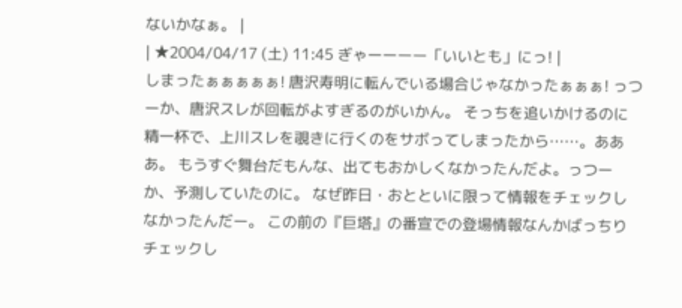ないかなぁ。 |
| ★2004/04/17 (土) 11:45 ぎゃーーーー「いいとも」にっ! |
しまったぁぁぁぁぁ! 唐沢寿明に転んでいる場合じゃなかったぁぁぁ! っつーか、唐沢スレが回転がよすぎるのがいかん。 そっちを追いかけるのに精一杯で、上川スレを覗きに行くのをサボってしまったから……。あああ。 もうすぐ舞台だもんな、出てもおかしくなかったんだよ。っつーか、予測していたのに。 なぜ昨日・おとといに限って情報をチェックしなかったんだー。 この前の『巨塔』の番宣での登場情報なんかばっちりチェックし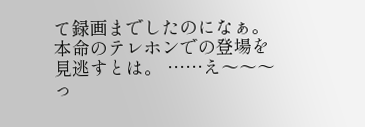て録画までしたのになぁ。 本命のテレホンでの登場を見逃すとは。 ……え〜〜〜っ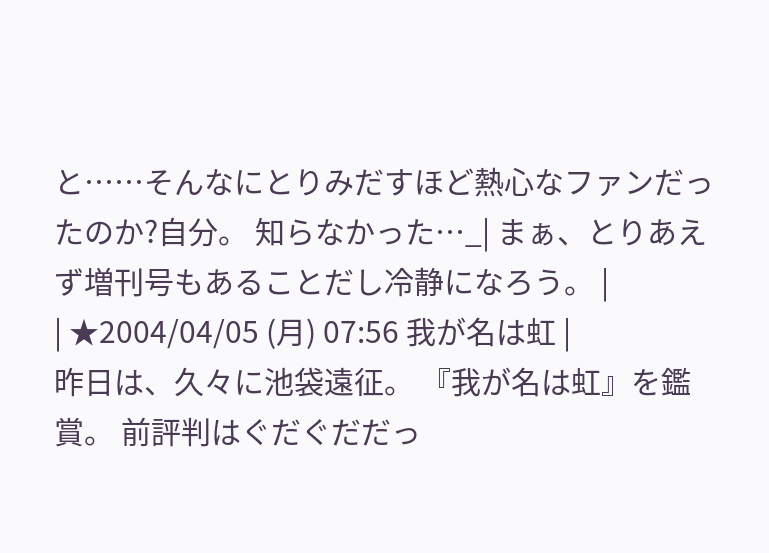と……そんなにとりみだすほど熱心なファンだったのか?自分。 知らなかった…_| まぁ、とりあえず増刊号もあることだし冷静になろう。 |
| ★2004/04/05 (月) 07:56 我が名は虹 |
昨日は、久々に池袋遠征。 『我が名は虹』を鑑賞。 前評判はぐだぐだだっ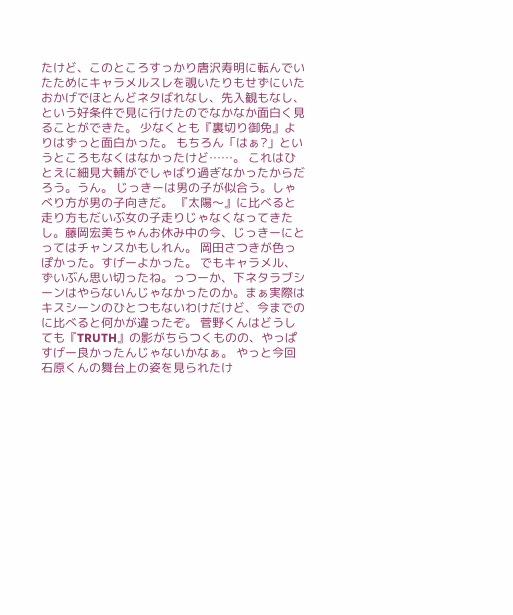たけど、このところすっかり唐沢寿明に転んでいたためにキャラメルスレを覗いたりもせずにいたおかげでほとんどネタばれなし、先入観もなし、という好条件で見に行けたのでなかなか面白く見ることができた。 少なくとも『裏切り御免』よりはずっと面白かった。 もちろん「はぁ?」というところもなくはなかったけど……。 これはひとえに細見大輔がでしゃばり過ぎなかったからだろう。うん。 じっきーは男の子が似合う。しゃべり方が男の子向きだ。 『太陽〜』に比べると走り方もだいぶ女の子走りじゃなくなってきたし。藤岡宏美ちゃんお休み中の今、じっきーにとってはチャンスかもしれん。 岡田さつきが色っぽかった。すげーよかった。 でもキャラメル、ずいぶん思い切ったね。っつーか、下ネタラブシーンはやらないんじゃなかったのか。まぁ実際はキスシーンのひとつもないわけだけど、今までのに比べると何かが違ったぞ。 菅野くんはどうしても『TRUTH』の影がちらつくものの、やっぱすげー良かったんじゃないかなぁ。 やっと今回石原くんの舞台上の姿を見られたけ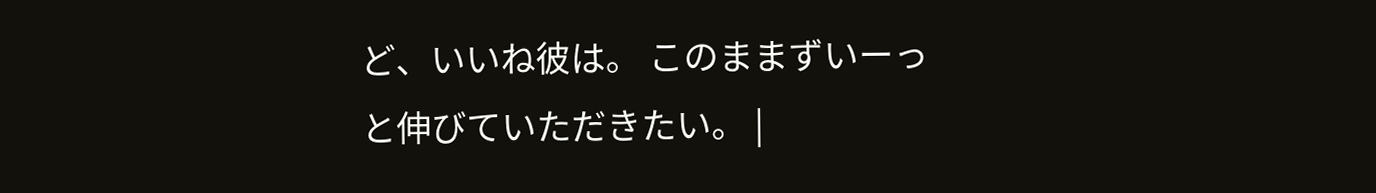ど、いいね彼は。 このままずいーっと伸びていただきたい。 |